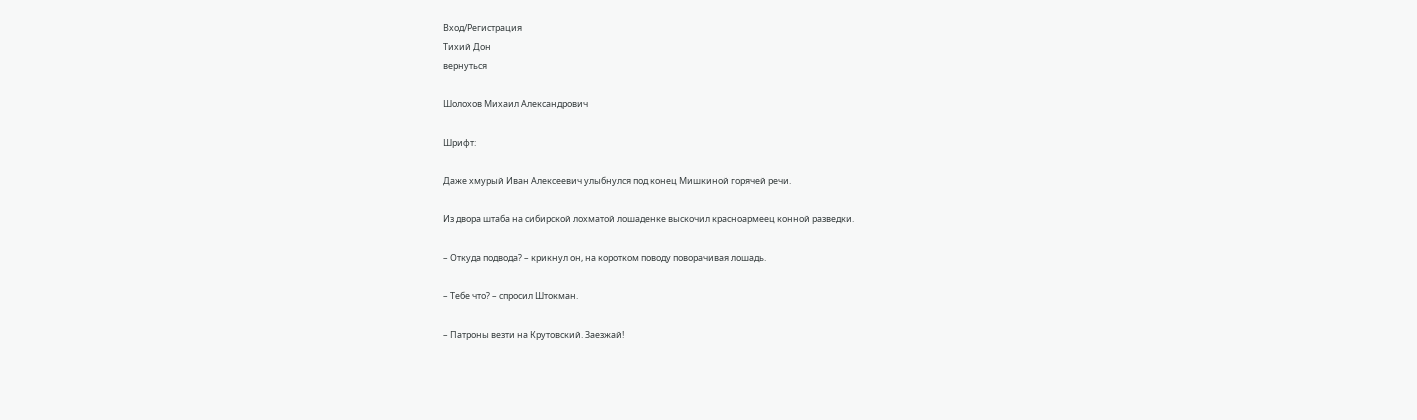Вход/Регистрация
Тихий Дон
вернуться

Шолохов Михаил Александрович

Шрифт:

Даже хмурый Иван Алексеевич улыбнулся под конец Мишкиной горячей речи.

Из двора штаба на сибирской лохматой лошаденке выскочил красноармеец конной разведки.

– Откуда подвода? – крикнул он, на коротком поводу поворачивая лошадь.

– Тебе что? – спросил Штокман.

– Патроны везти на Крутовский. Заезжай!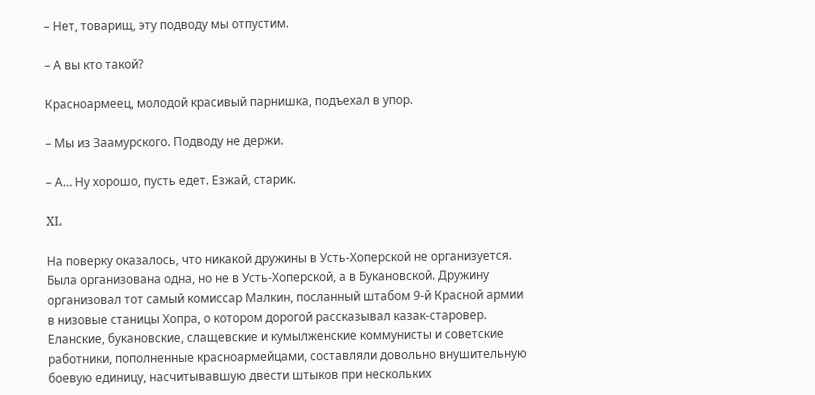– Нет, товарищ, эту подводу мы отпустим.

– А вы кто такой?

Красноармеец, молодой красивый парнишка, подъехал в упор.

– Мы из Заамурского. Подводу не держи.

– А… Ну хорошо, пусть едет. Езжай, старик.

XL

На поверку оказалось, что никакой дружины в Усть-Хоперской не организуется. Была организована одна, но не в Усть-Хоперской, а в Букановской. Дружину организовал тот самый комиссар Малкин, посланный штабом 9-й Красной армии в низовые станицы Хопра, о котором дорогой рассказывал казак-старовер. Еланские, букановские, слащевские и кумылженские коммунисты и советские работники, пополненные красноармейцами, составляли довольно внушительную боевую единицу, насчитывавшую двести штыков при нескольких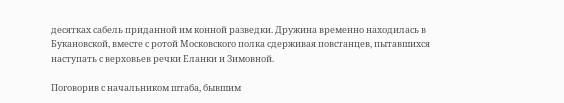десятках сабель приданной им конной разведки. Дружина временно находилась в Букановской, вместе с ротой Московского полка сдерживая повстанцев, пытавшихся наступать с верховьев речки Еланки и Зимовной.

Поговорив с начальником штаба, бывшим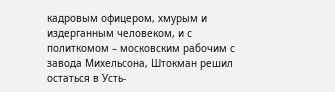кадровым офицером, хмурым и издерганным человеком, и с политкомом – московским рабочим с завода Михельсона, Штокман решил остаться в Усть-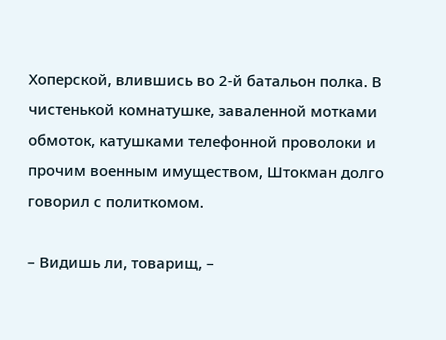Хоперской, влившись во 2-й батальон полка. В чистенькой комнатушке, заваленной мотками обмоток, катушками телефонной проволоки и прочим военным имуществом, Штокман долго говорил с политкомом.

– Видишь ли, товарищ, –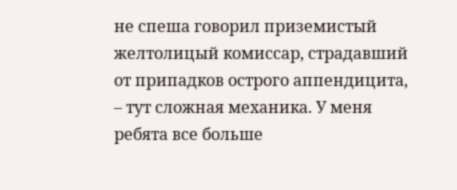не спеша говорил приземистый желтолицый комиссар, страдавший от припадков острого аппендицита, – тут сложная механика. У меня ребята все больше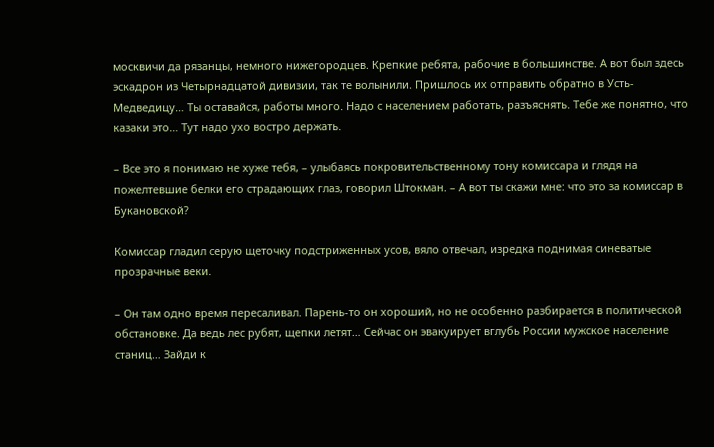москвичи да рязанцы, немного нижегородцев. Крепкие ребята, рабочие в большинстве. А вот был здесь эскадрон из Четырнадцатой дивизии, так те волынили. Пришлось их отправить обратно в Усть-Медведицу… Ты оставайся, работы много. Надо с населением работать, разъяснять. Тебе же понятно, что казаки это… Тут надо ухо востро держать.

– Все это я понимаю не хуже тебя, – улыбаясь покровительственному тону комиссара и глядя на пожелтевшие белки его страдающих глаз, говорил Штокман. – А вот ты скажи мне: что это за комиссар в Букановской?

Комиссар гладил серую щеточку подстриженных усов, вяло отвечал, изредка поднимая синеватые прозрачные веки.

– Он там одно время пересаливал. Парень-то он хороший, но не особенно разбирается в политической обстановке. Да ведь лес рубят, щепки летят… Сейчас он эвакуирует вглубь России мужское население станиц… Зайди к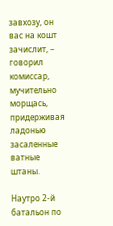завхозу, он вас на кошт зачислит, – говорил комиссар, мучительно морщась, придерживая ладонью засаленные ватные штаны.

Наутро 2-й батальон по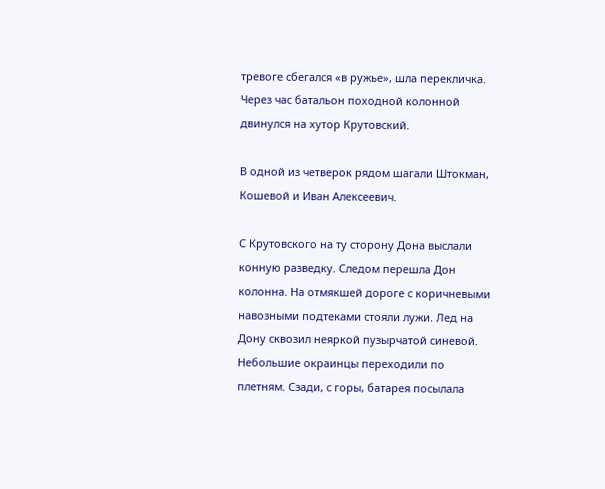тревоге сбегался «в ружье», шла перекличка. Через час батальон походной колонной двинулся на хутор Крутовский.

В одной из четверок рядом шагали Штокман, Кошевой и Иван Алексеевич.

С Крутовского на ту сторону Дона выслали конную разведку. Следом перешла Дон колонна. На отмякшей дороге с коричневыми навозными подтеками стояли лужи. Лед на Дону сквозил неяркой пузырчатой синевой. Небольшие окраинцы переходили по плетням. Сзади, с горы, батарея посылала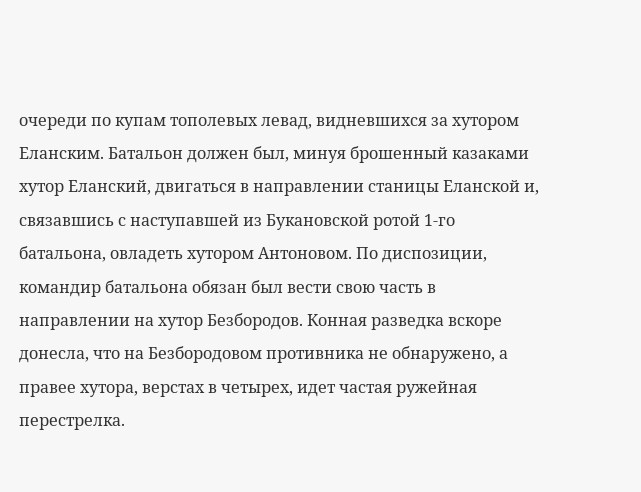очереди по купам тополевых левад, видневшихся за хутором Еланским. Батальон должен был, минуя брошенный казаками хутор Еланский, двигаться в направлении станицы Еланской и, связавшись с наступавшей из Букановской ротой 1-го батальона, овладеть хутором Антоновом. По диспозиции, командир батальона обязан был вести свою часть в направлении на хутор Безбородов. Конная разведка вскоре донесла, что на Безбородовом противника не обнаружено, а правее хутора, верстах в четырех, идет частая ружейная перестрелка.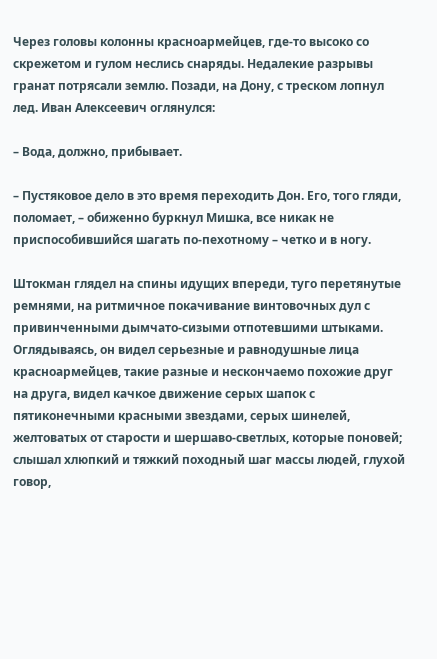Через головы колонны красноармейцев, где-то высоко со скрежетом и гулом неслись снаряды. Недалекие разрывы гранат потрясали землю. Позади, на Дону, с треском лопнул лед. Иван Алексеевич оглянулся:

– Вода, должно, прибывает.

– Пустяковое дело в это время переходить Дон. Его, того гляди, поломает, – обиженно буркнул Мишка, все никак не приспособившийся шагать по-пехотному – четко и в ногу.

Штокман глядел на спины идущих впереди, туго перетянутые ремнями, на ритмичное покачивание винтовочных дул с привинченными дымчато-сизыми отпотевшими штыками. Оглядываясь, он видел серьезные и равнодушные лица красноармейцев, такие разные и нескончаемо похожие друг на друга, видел качкое движение серых шапок с пятиконечными красными звездами, серых шинелей, желтоватых от старости и шершаво-светлых, которые поновей; слышал хлюпкий и тяжкий походный шаг массы людей, глухой говор,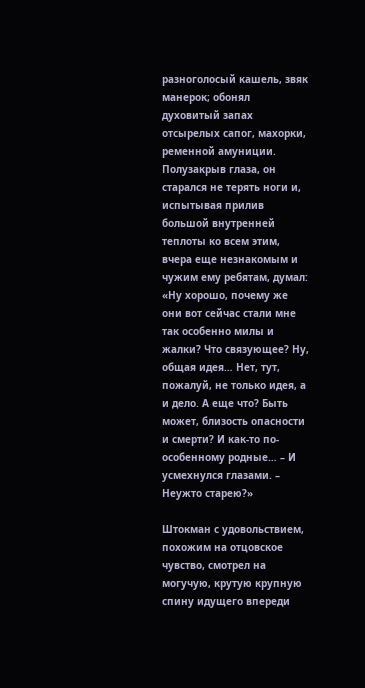разноголосый кашель, звяк манерок; обонял духовитый запах отсырелых сапог, махорки, ременной амуниции. Полузакрыв глаза, он старался не терять ноги и, испытывая прилив большой внутренней теплоты ко всем этим, вчера еще незнакомым и чужим ему ребятам, думал: «Ну хорошо, почему же они вот сейчас стали мне так особенно милы и жалки? Что связующее? Ну, общая идея… Нет, тут, пожалуй, не только идея, а и дело. А еще что? Быть может, близость опасности и смерти? И как-то по-особенному родные… – И усмехнулся глазами. – Неужто старею?»

Штокман с удовольствием, похожим на отцовское чувство, смотрел на могучую, крутую крупную спину идущего впереди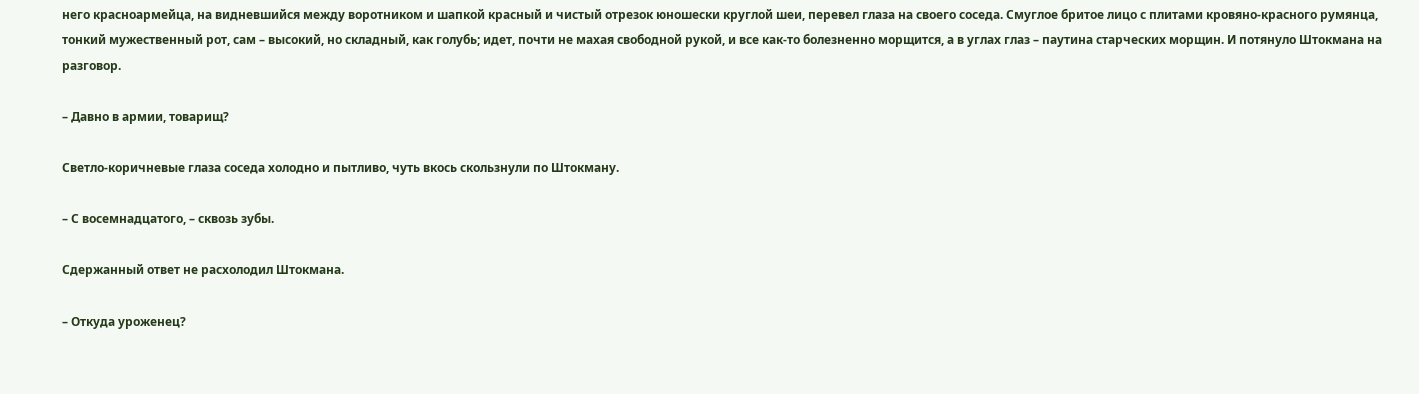него красноармейца, на видневшийся между воротником и шапкой красный и чистый отрезок юношески круглой шеи, перевел глаза на своего соседа. Смуглое бритое лицо с плитами кровяно-красного румянца, тонкий мужественный рот, сам – высокий, но складный, как голубь; идет, почти не махая свободной рукой, и все как-то болезненно морщится, а в углах глаз – паутина старческих морщин. И потянуло Штокмана на разговор.

– Давно в армии, товарищ?

Светло-коричневые глаза соседа холодно и пытливо, чуть вкось скользнули по Штокману.

– С восемнадцатого, – сквозь зубы.

Сдержанный ответ не расхолодил Штокмана.

– Откуда уроженец?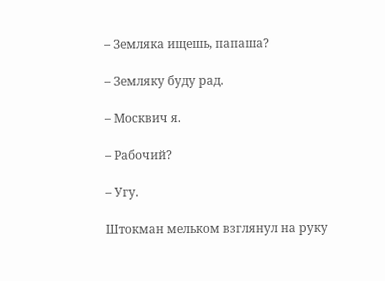– Земляка ищешь, папаша?

– Земляку буду рад.

– Москвич я.

– Рабочий?

– Угу.

Штокман мельком взглянул на руку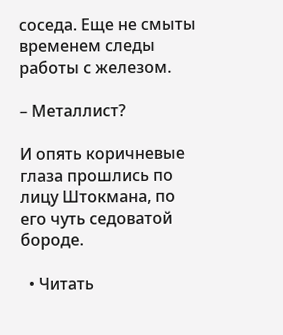соседа. Еще не смыты временем следы работы с железом.

– Металлист?

И опять коричневые глаза прошлись по лицу Штокмана, по его чуть седоватой бороде.

  • Читать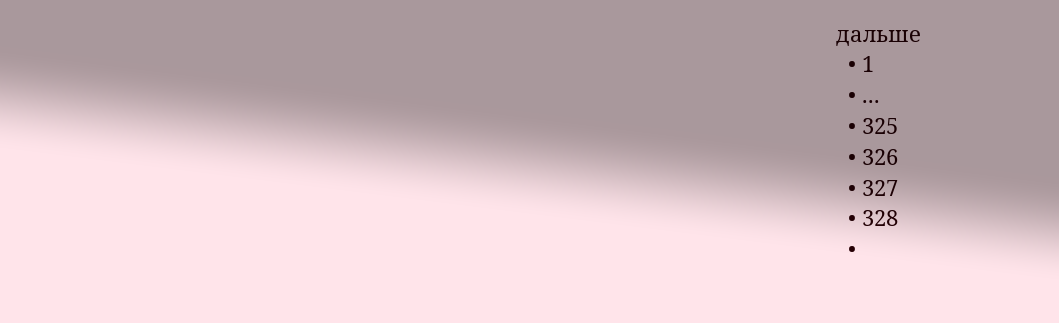дальше
  • 1
  • ...
  • 325
  • 326
  • 327
  • 328
  •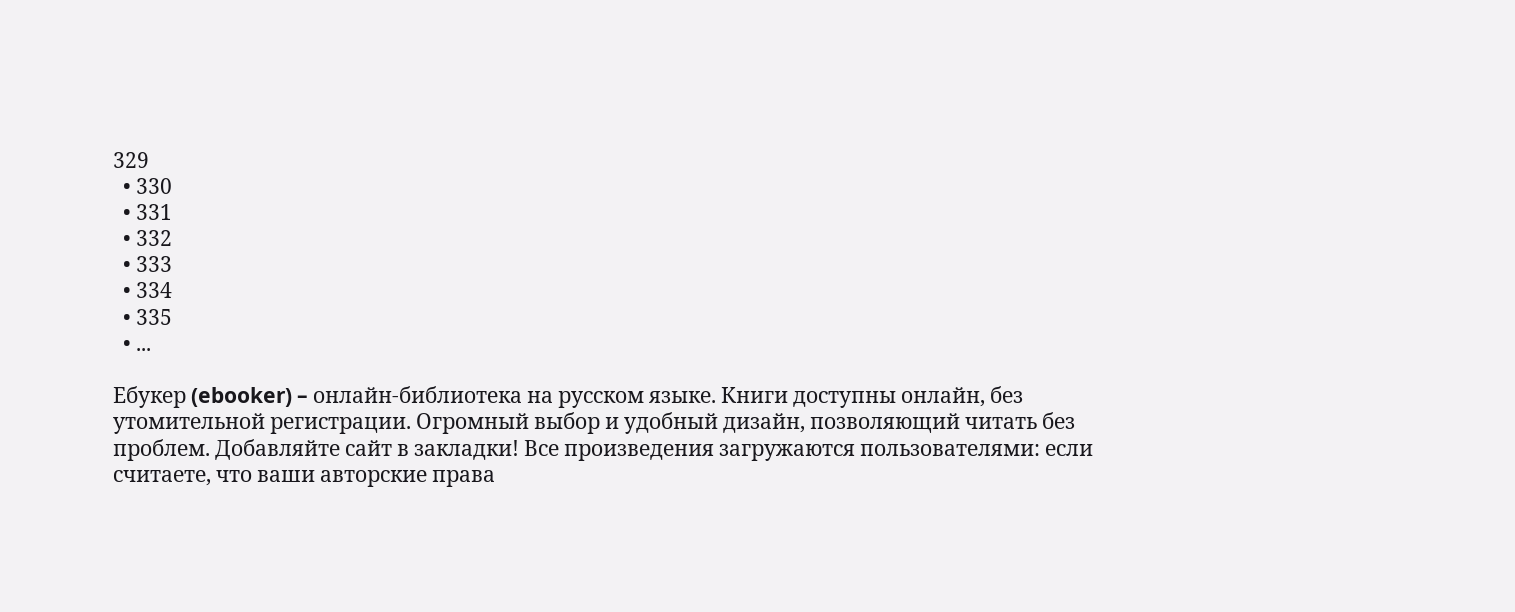329
  • 330
  • 331
  • 332
  • 333
  • 334
  • 335
  • ...

Ебукер (ebooker) – онлайн-библиотека на русском языке. Книги доступны онлайн, без утомительной регистрации. Огромный выбор и удобный дизайн, позволяющий читать без проблем. Добавляйте сайт в закладки! Все произведения загружаются пользователями: если считаете, что ваши авторские права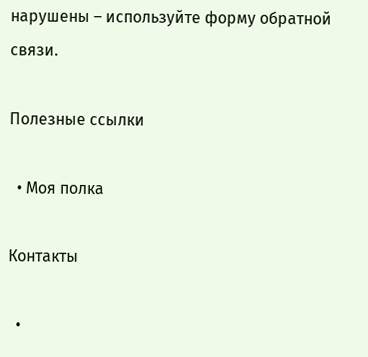нарушены – используйте форму обратной связи.

Полезные ссылки

  • Моя полка

Контакты

  •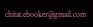chitat.ebooker@gmail.com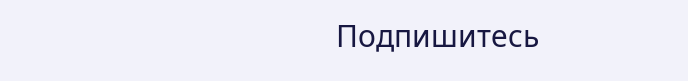Подпишитесь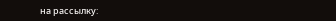на рассылку: